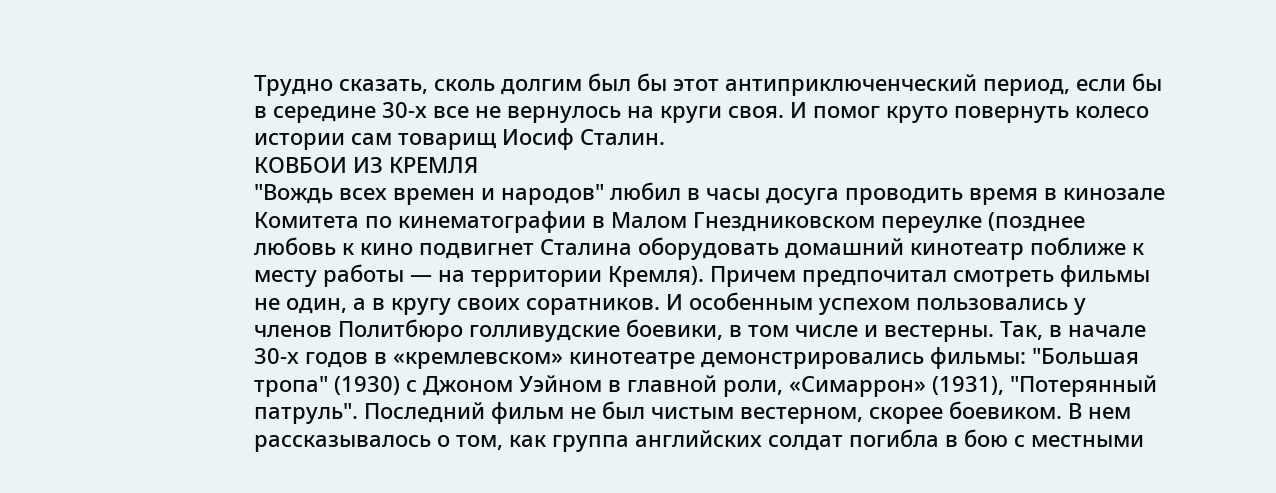Трудно сказать, сколь долгим был бы этот антиприключенческий период, если бы в середине 30-х все не вернулось на круги своя. И помог круто повернуть колесо истории сам товарищ Иосиф Сталин.
КОВБОИ ИЗ КРЕМЛЯ
"Вождь всех времен и народов" любил в часы досуга проводить время в кинозале Комитета по кинематографии в Малом Гнездниковском переулке (позднее любовь к кино подвигнет Сталина оборудовать домашний кинотеатр поближе к месту работы — на территории Кремля). Причем предпочитал смотреть фильмы не один, а в кругу своих соратников. И особенным успехом пользовались у членов Политбюро голливудские боевики, в том числе и вестерны. Так, в начале 30-х годов в «кремлевском» кинотеатре демонстрировались фильмы: "Большая тропа" (1930) с Джоном Уэйном в главной роли, «Симаррон» (1931), "Потерянный патруль". Последний фильм не был чистым вестерном, скорее боевиком. В нем рассказывалось о том, как группа английских солдат погибла в бою с местными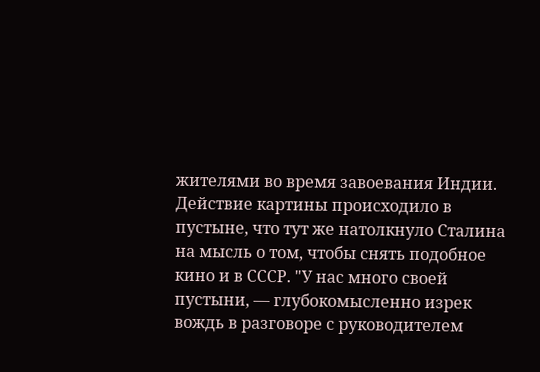жителями во время завоевания Индии. Действие картины происходило в пустыне, что тут же натолкнуло Сталина на мысль о том, чтобы снять подобное кино и в СССР. "У нас много своей пустыни, — глубокомысленно изрек вождь в разговоре с руководителем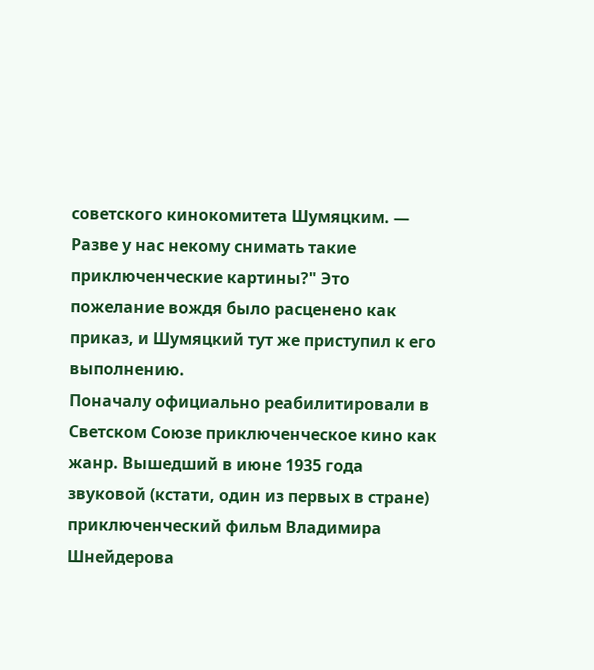советского кинокомитета Шумяцким. — Разве у нас некому снимать такие приключенческие картины?" Это пожелание вождя было расценено как приказ, и Шумяцкий тут же приступил к его выполнению.
Поначалу официально реабилитировали в Светском Союзе приключенческое кино как жанр. Вышедший в июне 1935 года звуковой (кстати, один из первых в стране) приключенческий фильм Владимира Шнейдерова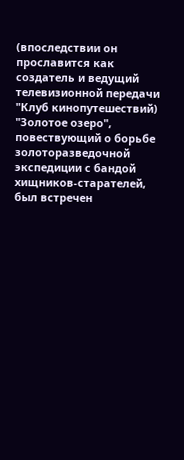(впоследствии он прославится как создатель и ведущий телевизионной передачи "Клуб кинопутешествий) "Золотое озеро", повествующий о борьбе золоторазведочной экспедиции с бандой хищников-старателей, был встречен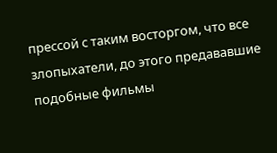прессой с таким восторгом, что все злопыхатели, до этого предававшие подобные фильмы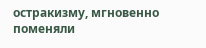остракизму, мгновенно поменяли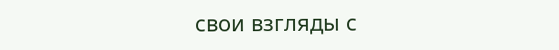свои взгляды с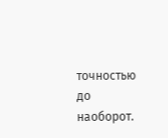точностью до наоборот.